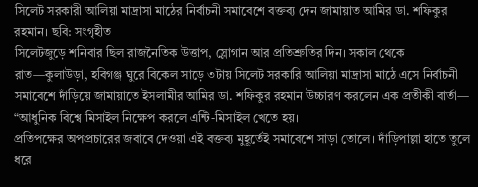সিলেট সরকারী আলিয়া মাদ্রাসা মাঠের নির্বাচনী সমাবেশে বক্তব্য দেন জামায়াত আমির ডা. শফিকুর রহমান। ছবি: সংগৃহীত
সিলেটজুড়ে শনিবার ছিল রাজনৈতিক উত্তাপ, স্লোগান আর প্রতিশ্রুতির দিন। সকাল থেকে রাত—কুলাউড়া, হবিগঞ্জ ঘুরে বিকেল সাড়ে ৩টায় সিলেট সরকারি আলিয়া মাদ্রাসা মাঠে এসে নির্বাচনী সমাবেশে দাঁড়িয়ে জামায়াতে ইসলামীর আমির ডা. শফিকুর রহমান উচ্চারণ করলেন এক প্রতীকী বার্তা—
“আধুনিক বিশ্বে মিসাইল নিক্ষেপ করলে এন্টি-মিসাইল খেতে হয়।
প্রতিপক্ষের অপপ্রচারের জবাবে দেওয়া এই বক্তব্য মুহূর্তেই সমাবেশে সাড়া তোলে। দাঁড়িপাল্লা হাতে তুলে ধরে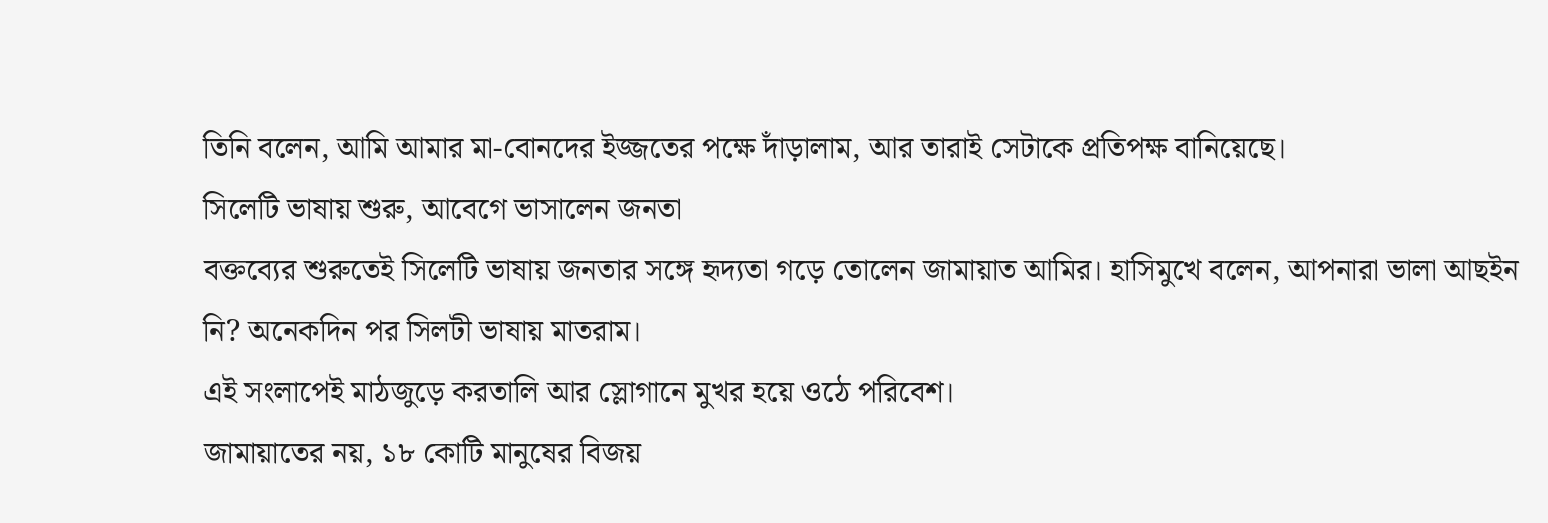তিনি বলেন, আমি আমার মা-বোনদের ইজ্জতের পক্ষে দাঁড়ালাম, আর তারাই সেটাকে প্রতিপক্ষ বানিয়েছে।
সিলেটি ভাষায় শুরু, আবেগে ভাসালেন জনতা
বক্তব্যের শুরুতেই সিলেটি ভাষায় জনতার সঙ্গে হৃদ্যতা গড়ে তোলেন জামায়াত আমির। হাসিমুখে বলেন, আপনারা ভালা আছইন নি? অনেকদিন পর সিলটী ভাষায় মাতরাম।
এই সংলাপেই মাঠজুড়ে করতালি আর স্লোগানে মুখর হয়ে ওঠে পরিবেশ।
জামায়াতের নয়, ১৮ কোটি মানুষের বিজয়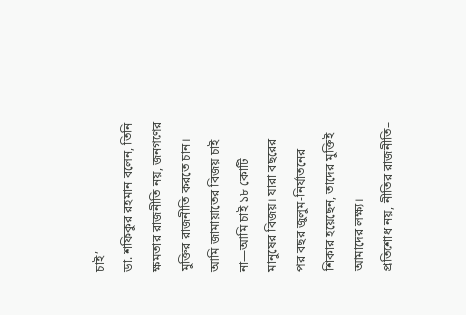চাই’
ডা. শফিকুর রহমান বলেন, তিনি ক্ষমতার রাজনীতি নয়, জনগণের মুক্তির রাজনীতি করতে চান।
আমি জামায়াতের বিজয় চাই না—আমি চাই ১৮ কোটি মানুষের বিজয়। যারা বছরের পর বছর জুলুম-নির্যাতনের শিকার হয়েছেন, তাদের মুক্তিই আমাদের লক্ষ্য।
প্রতিশোধ নয়, নীতির রাজনীতি–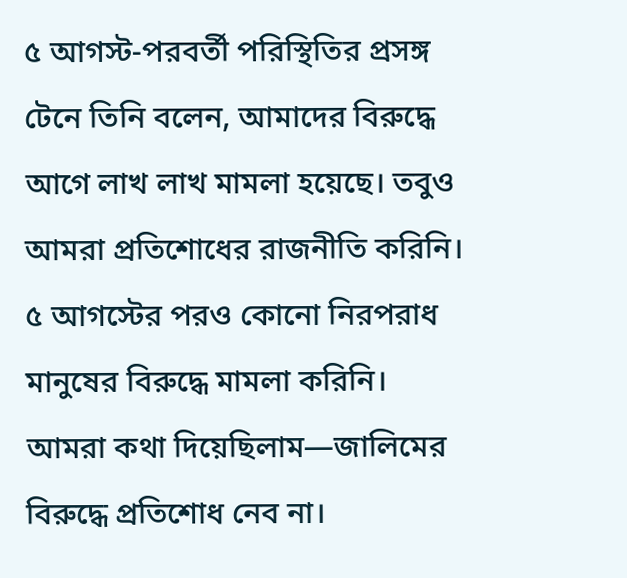৫ আগস্ট-পরবর্তী পরিস্থিতির প্রসঙ্গ টেনে তিনি বলেন, আমাদের বিরুদ্ধে আগে লাখ লাখ মামলা হয়েছে। তবুও আমরা প্রতিশোধের রাজনীতি করিনি। ৫ আগস্টের পরও কোনো নিরপরাধ মানুষের বিরুদ্ধে মামলা করিনি। আমরা কথা দিয়েছিলাম—জালিমের বিরুদ্ধে প্রতিশোধ নেব না।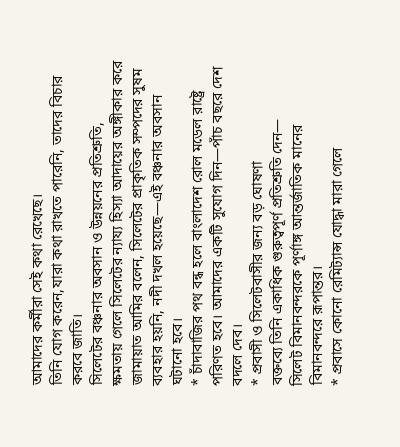আমাদের কর্মীরা সেই কথা রেখেছে।
তিনি যোগ করেন,যারা কথা রাখতে পারেনি, তাদের বিচার করবে জাতি।
সিলেটের বঞ্চনার অবসান ও উন্নয়নের প্রতিশ্রুতি,
ক্ষমতায় গেলে সিলেটের ন্যায্য হিস্যা আদায়ের অঙ্গীকার করে জামায়াত আমির বলেন, সিলেটের প্রাকৃতিক সম্পদের সুষম ব্যবহার হয়নি, নদী দখল হয়েছে—এই বঞ্চনার অবসান ঘটানো হবে।
* চাঁদাবাজির পথ বন্ধ হলে বাংলাদেশ রোল মডেল রাষ্ট্রে পরিণত হবে। আমাদের একটি সুযোগ দিন—পাঁচ বছরে দেশ বদলে দেব।
* প্রবাসী ও সিলেটবাসীর জন্য বড় ঘোষণা
বক্তব্যে তিনি একাধিক গুরুত্বপূর্ণ প্রতিশ্রুতি দেন—
সিলেট বিমানবন্দরকে পূর্ণাঙ্গ আন্তর্জাতিক মানের বিমানবন্দরে রূপান্তর।
* প্রবাসে কোনো রেমিট্যান্স যোদ্ধা মারা গেলে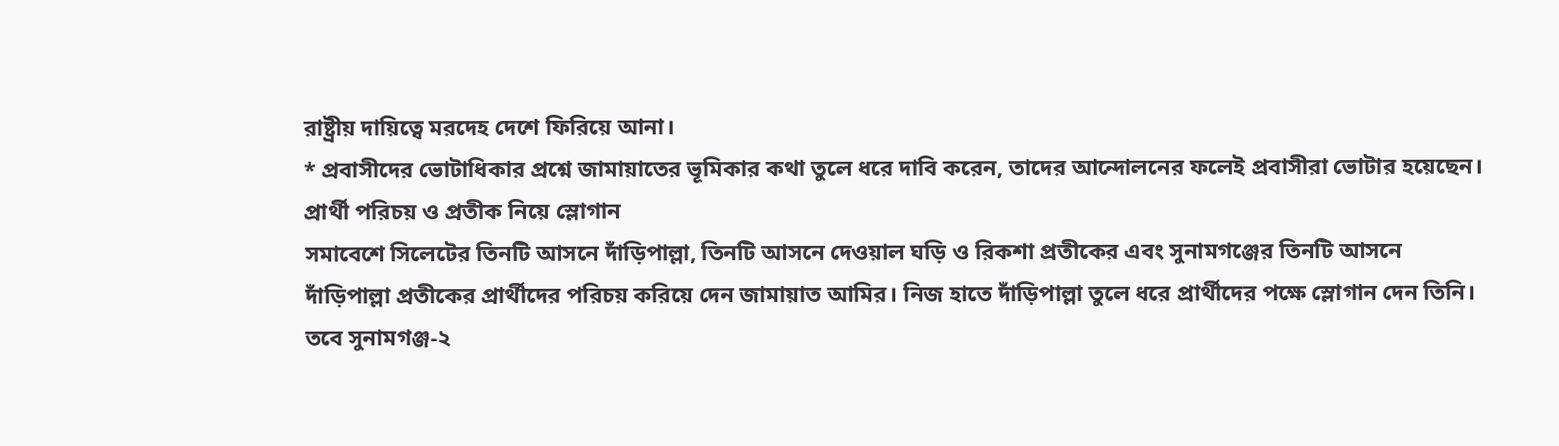রাষ্ট্রীয় দায়িত্বে মরদেহ দেশে ফিরিয়ে আনা।
* প্রবাসীদের ভোটাধিকার প্রশ্নে জামায়াতের ভূমিকার কথা তুলে ধরে দাবি করেন, তাদের আন্দোলনের ফলেই প্রবাসীরা ভোটার হয়েছেন।
প্রার্থী পরিচয় ও প্রতীক নিয়ে স্লোগান
সমাবেশে সিলেটের তিনটি আসনে দাঁড়িপাল্লা, তিনটি আসনে দেওয়াল ঘড়ি ও রিকশা প্রতীকের এবং সুনামগঞ্জের তিনটি আসনে দাঁড়িপাল্লা প্রতীকের প্রার্থীদের পরিচয় করিয়ে দেন জামায়াত আমির। নিজ হাতে দাঁড়িপাল্লা তুলে ধরে প্রার্থীদের পক্ষে স্লোগান দেন তিনি।
তবে সুনামগঞ্জ-২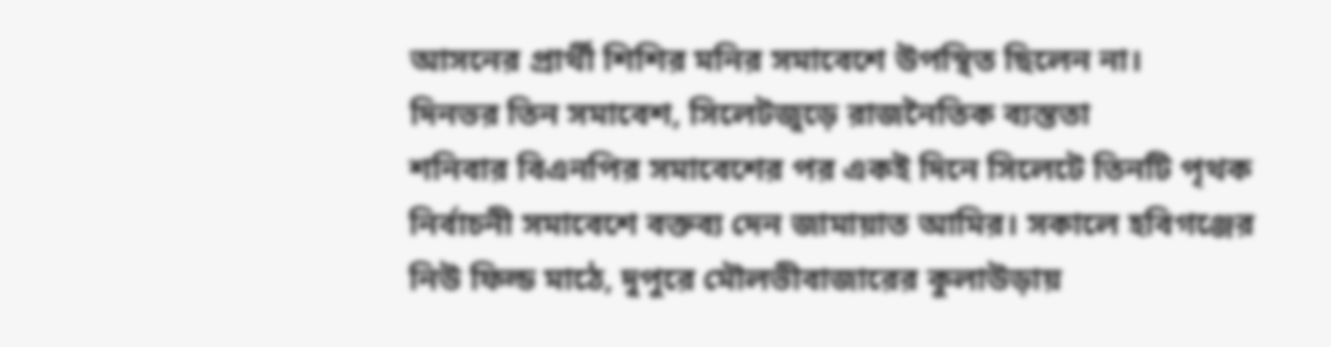আসনের প্রার্থী শিশির মনির সমাবেশে উপস্থিত ছিলেন না।
দিনভর তিন সমাবেশ, সিলেটজুড়ে রাজনৈতিক ব্যস্ততা
শনিবার বিএনপির সমাবেশের পর একই দিনে সিলেটে তিনটি পৃথক নির্বাচনী সমাবেশে বক্তব্য দেন জামায়াত আমির। সকালে হবিগঞ্জের নিউ ফিল্ড মাঠে, দুপুরে মৌলভীবাজারের কুলাউড়ায়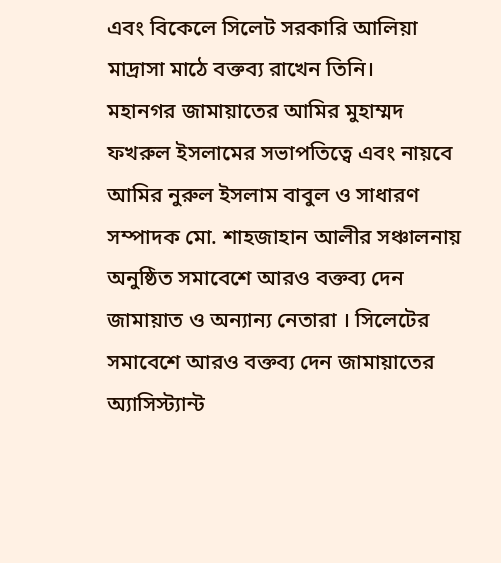এবং বিকেলে সিলেট সরকারি আলিয়া মাদ্রাসা মাঠে বক্তব্য রাখেন তিনি।
মহানগর জামায়াতের আমির মুহাম্মদ ফখরুল ইসলামের সভাপতিত্বে এবং নায়বে আমির নুরুল ইসলাম বাবুল ও সাধারণ সম্পাদক মো. শাহজাহান আলীর সঞ্চালনায় অনুষ্ঠিত সমাবেশে আরও বক্তব্য দেন জামায়াত ও অন্যান্য নেতারা । সিলেটের সমাবেশে আরও বক্তব্য দেন জামায়াতের অ্যাসিস্ট্যান্ট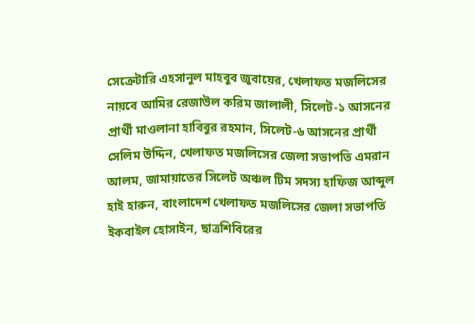সেক্রেটারি এহসানুল মাহবুব জুবায়ের, খেলাফত মজলিসের নায়বে আমির রেজাউল করিম জালালী, সিলেট-১ আসনের প্রার্থী মাওলানা হাবিবুর রহমান, সিলেট-৬ আসনের প্রার্থী সেলিম উদ্দিন, খেলাফত মজলিসের জেলা সভাপতি এমরান আলম, জামায়াতের সিলেট অঞ্চল টিম সদস্য হাফিজ আব্দুল হাই হারুন, বাংলাদেশ খেলাফত মজলিসের জেলা সভাপতি ইকবাইল হোসাইন, ছাত্রশিবিরের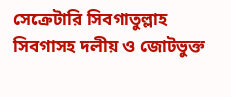সেক্রেটারি সিবগাতুল্লাহ সিবগাসহ দলীয় ও জোটভুক্ত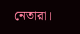নেতারা।